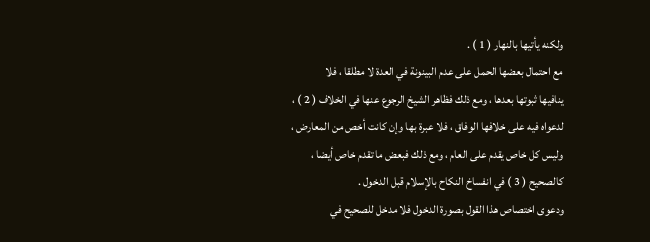ولكنه يأتيها بالنهار ( 1 ) .
مع احتمال بعضها الحمل على عدم البينونة في العدة لا مطلقا ، فلا
ينافيها ثبوتها بعدها ، ومع ذلك فظاهر الشيخ الرجوع عنها في الخلاف ( 2 ) ،
لدعواه فيه على خلافها الوفاق ، فلا عبرة بها وإن كانت أخص من المعارض ،
وليس كل خاص يقدم على العام ، ومع ذلك فبعض ما تقدم خاص أيضا ،
كالصحيح ( 3 ) في انفساخ النكاح بالإسلام قبل الدخول .
ودعوى اختصاص هذا القول بصورة الدخول فلا مدخل للصحيح في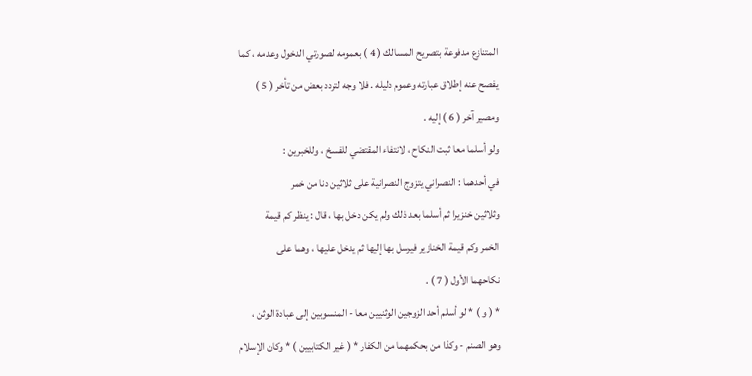المتنازع مدفوعة بتصريح المسالك ( 4 ) بعمومه لصورتي الدخول وعدمه ، كما
يفصح عنه إطلاق عبارته وعموم دليله . فلا وجه لتردد بعض من تأخر ( 5 )
ومصير آخر ( 6 ) إليه .
ولو أسلما معا ثبت النكاح ، لانتفاء المقتضي للفسخ ، وللخبرين :
في أحدهما : النصراني يتزوج النصرانية على ثلاثين دنا من خمر
وثلاثين خنزيرا ثم أسلما بعد ذلك ولم يكن دخل بها ، قال : ينظر كم قيمة
الخمر وكم قيمة الخنازير فيرسل بها إليها ثم يدخل عليها ، وهما على
نكاحهما الأول ( 7 ) .
* ( و ) * لو أسلم أحد الزوجين الوثنيين معا - المنسوبين إلى عبادة الوثن ،
وهو الصنم - وكذا من بحكمهما من الكفار * ( غير الكتابيين ) * وكان الإسلام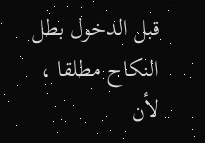قبل الدخول بطل النكاح مطلقا ، لأن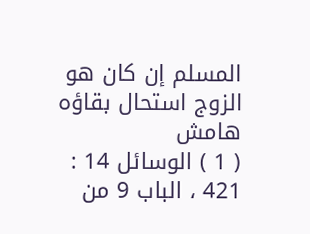المسلم إن كان هو الزوج استحال بقاؤه
هامش
( 1 ) الوسائل 14 : 421 ، الباب 9 من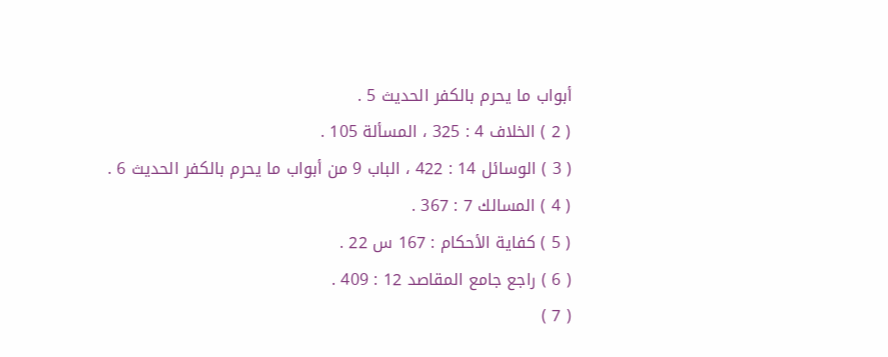أبواب ما يحرم بالكفر الحديث 5 .
( 2 ) الخلاف 4 : 325 ، المسألة 105 .
( 3 ) الوسائل 14 : 422 ، الباب 9 من أبواب ما يحرم بالكفر الحديث 6 .
( 4 ) المسالك 7 : 367 .
( 5 ) كفاية الأحكام : 167 س 22 .
( 6 ) راجع جامع المقاصد 12 : 409 .
( 7 )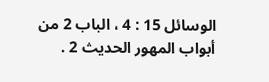الوسائل 15 : 4 ، الباب 2 من أبواب المهور الحديث 2 .